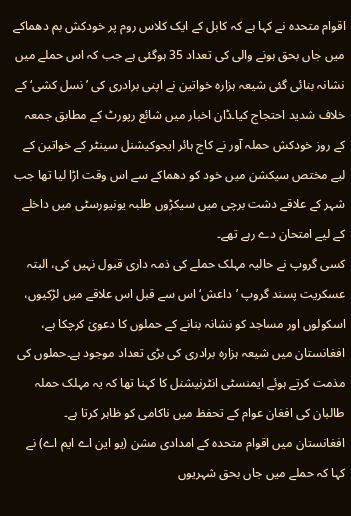اقوام متحدہ نے کہا ہے کہ کابل کے ایک کلاس روم پر خودکش بم دھماکے میں جاں بحق ہونے والی کی تعداد 35 ہوگئی ہے جب کہ اس حملے میں نشانہ بنائی گئی شیعہ ہزارہ خواتین نے اپنی برادری کی ’نسل کشی‘ کے خلاف شدید احتجاج کیا۔ڈان اخبار میں شائع رپورٹ کے مطابق جمعہ کے روز خودکش حملہ آور نے کاج ہائر ایجوکیشنل سینٹر کے خواتین کے لیے مختص سیکشن میں خود کو دھماکے سے اس وقت اڑا لیا تھا جب شہر کے علاقے دشت برچی میں سیکڑوں طلبہ یونیورسٹی میں داخلے کے لیے امتحان دے رہے تھے۔
کسی گروپ نے حالیہ مہلک حملے کی ذمہ داری قبول نہیں کی، البتہ عسکریت پسند گروپ ’داعش‘ اس سے قبل اس علاقے میں لڑکیوں، اسکولوں اور مساجد کو نشانہ بنانے کے حملوں کا دعویٰ کرچکا ہے، افغانستان میں شیعہ ہزارہ برادری کی بڑی تعداد موجود ہے۔حملوں کی مذمت کرتے ہوئے ایمنسٹی انٹرنیشنل کا کہنا تھا کہ یہ مہلک حملہ طالبان کی افغان عوام کے تحفظ میں ناکامی کو ظاہر کرتا ہے۔
افغانستان میں اقوام متحدہ کے امدادی مشن (یو این اے ایم اے) نے کہا کہ حملے میں جاں بحق شہریوں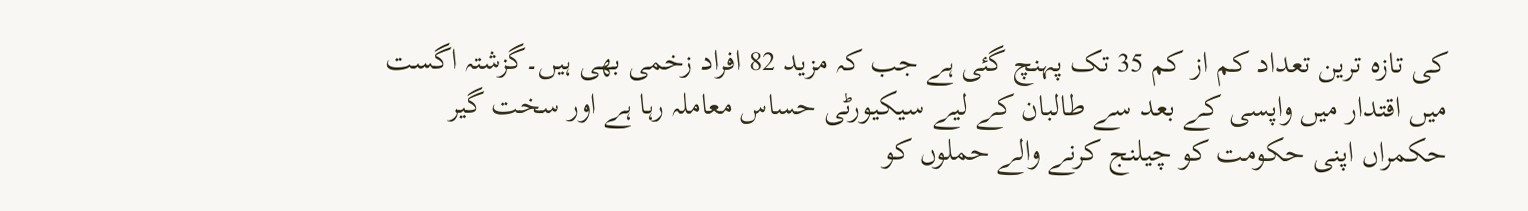کی تازہ ترین تعداد کم از کم 35 تک پہنچ گئی ہے جب کہ مزید 82 افراد زخمی بھی ہیں۔گزشتہ اگست میں اقتدار میں واپسی کے بعد سے طالبان کے لیے سیکیورٹی حساس معاملہ رہا ہے اور سخت گیر حکمراں اپنی حکومت کو چیلنج کرنے والے حملوں کو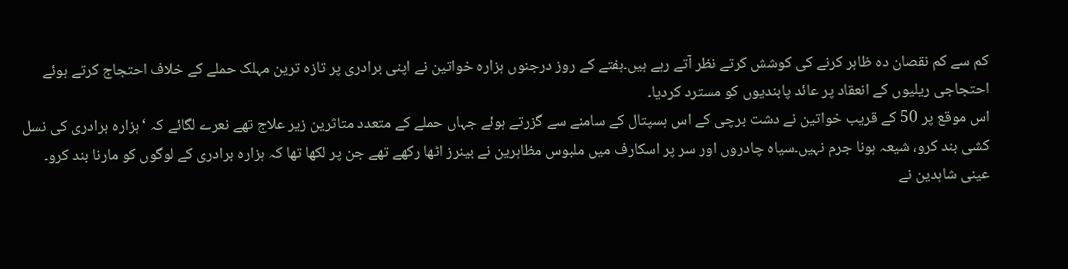کم سے کم نقصان دہ ظاہر کرنے کی کوشش کرتے نظر آتے رہے ہیں۔ہفتے کے روز درجنوں ہزارہ خواتین نے اپنی برادری پر تازہ ترین مہلک حملے کے خلاف احتجاج کرتے ہوئے احتجاجی ریلیوں کے انعقاد پر عائد پابندیوں کو مسترد کردیا۔
اس موقع پر 50 کے قریب خواتین نے دشت برچی کے اس ہسپتال کے سامنے سے گزرتے ہوئے جہاں حملے کے متعدد متاثرین زیر علاج تھے نعرے لگائے کہ ‘ہزارہ برادری کی نسل کشی بند کرو، شیعہ ہونا جرم نہیں۔سیاہ چادروں اور سر پر اسکارف میں ملبوس مظاہرین نے بینرز اٹھا رکھے تھے جن پر لکھا تھا کہ ہزارہ برادری کے لوگوں کو مارنا بند کرو۔
عینی شاہدین نے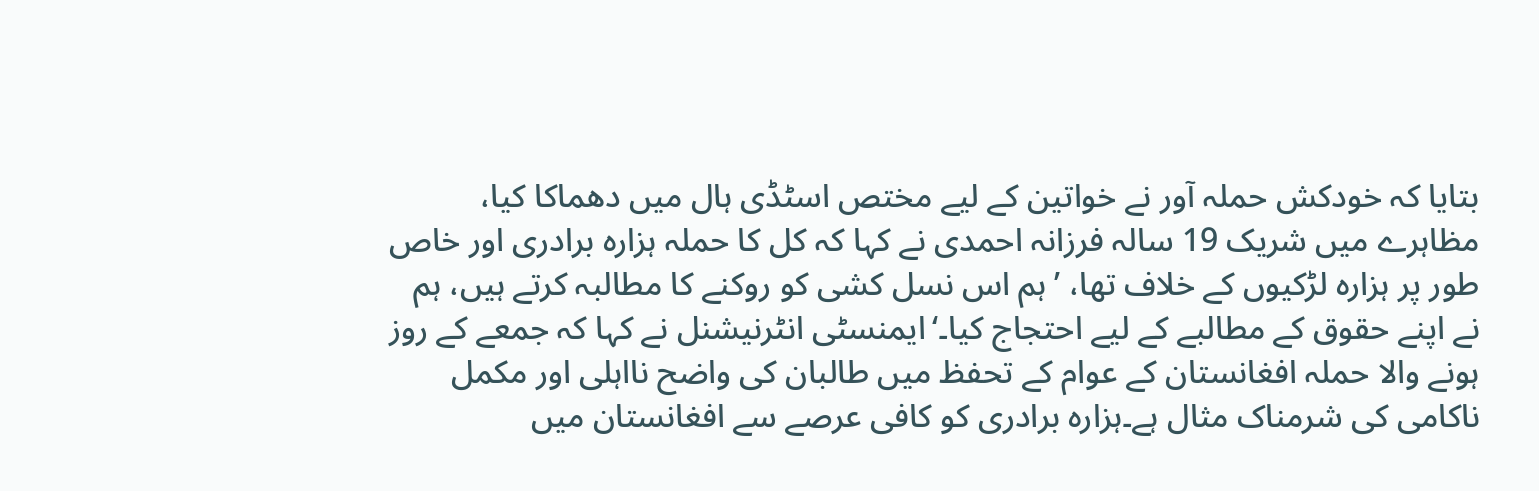بتایا کہ خودکش حملہ آور نے خواتین کے لیے مختص اسٹڈی ہال میں دھماکا کیا، مظاہرے میں شریک 19 سالہ فرزانہ احمدی نے کہا کہ کل کا حملہ ہزارہ برادری اور خاص طور پر ہزارہ لڑکیوں کے خلاف تھا، ’ہم اس نسل کشی کو روکنے کا مطالبہ کرتے ہیں، ہم نے اپنے حقوق کے مطالبے کے لیے احتجاج کیا۔‘ایمنسٹی انٹرنیشنل نے کہا کہ جمعے کے روز ہونے والا حملہ افغانستان کے عوام کے تحفظ میں طالبان کی واضح نااہلی اور مکمل ناکامی کی شرمناک مثال ہے۔ہزارہ برادری کو کافی عرصے سے افغانستان میں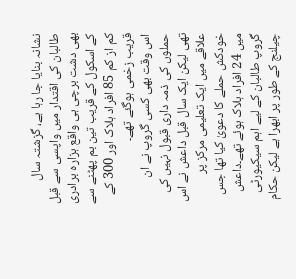نشانہ بنایا جا رہا ہے، گزشتہ سال طالبان کی اقتدار میں واپسی سے قبل بھی دشت برچی ہی واقع ہزارہ برادری کے اسکول کے قریب تین بم پھٹنے سے کم از کم 85 افراد ہلاک اور 300 کے قریب زخمی ہوگئے تھے۔
اس وقت بھی کسی گروپ نے ان حملوں کی ذمہ داری قبول نہیں کی تھی لیکن ایک سال قبل داعش نے اس علاقے میں ایک تعلیمی مرکز پر خودکش حملے کا دعویٰ کیا تھا جس میں 24 افراد ہلاک ہوئے تھے۔داعش گروپ طالبان کے لیے اہم سیکیورٹی چیلنج کے طور پر ابھرا ہے لیکن حکام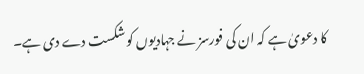کا دعویٰ ہے کہ ان کی فورسز نے جہادیوں کو شکست دے دی ہے۔